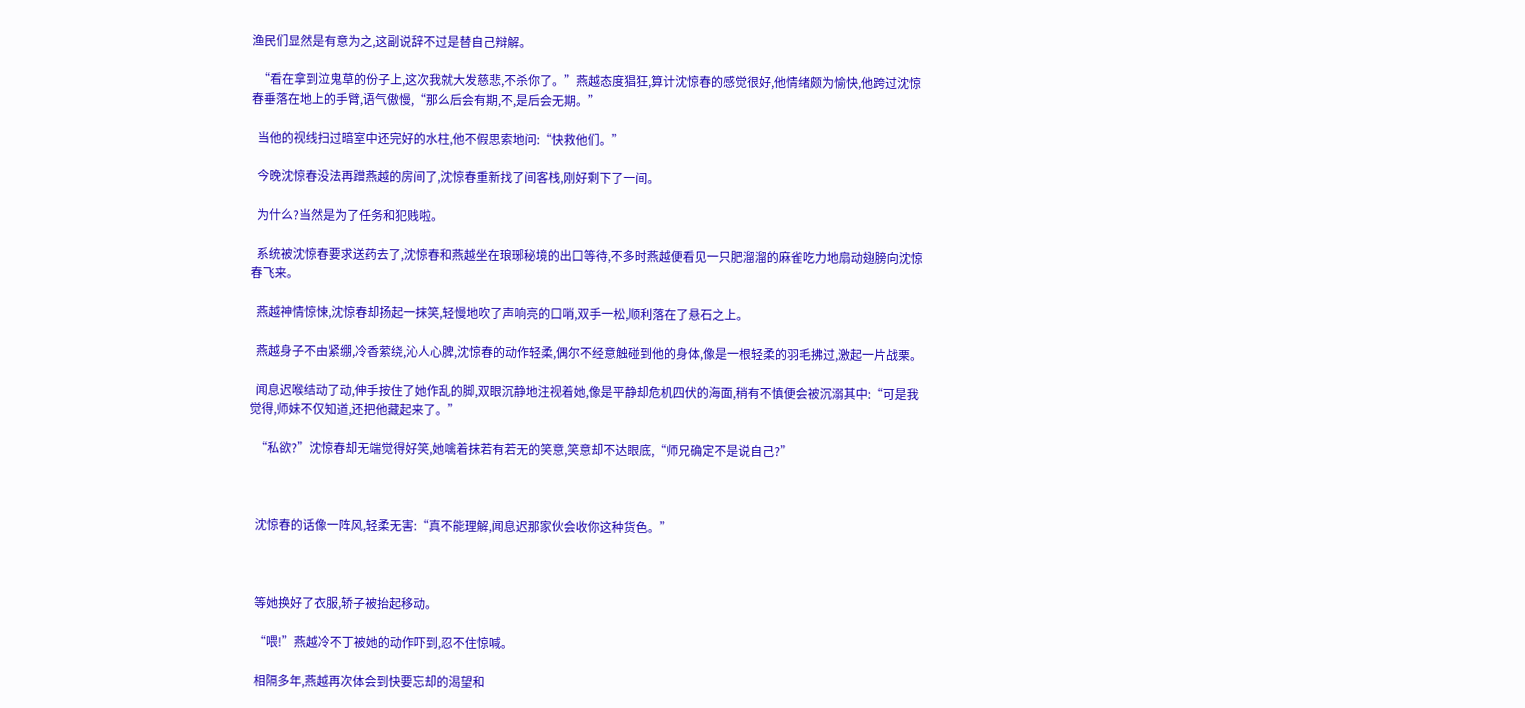渔民们显然是有意为之,这副说辞不过是替自己辩解。

  “看在拿到泣鬼草的份子上,这次我就大发慈悲,不杀你了。”燕越态度猖狂,算计沈惊春的感觉很好,他情绪颇为愉快,他跨过沈惊春垂落在地上的手臂,语气傲慢,“那么后会有期,不,是后会无期。”

  当他的视线扫过暗室中还完好的水柱,他不假思索地问:“快救他们。”

  今晚沈惊春没法再蹭燕越的房间了,沈惊春重新找了间客栈,刚好剩下了一间。

  为什么?当然是为了任务和犯贱啦。

  系统被沈惊春要求送药去了,沈惊春和燕越坐在琅琊秘境的出口等待,不多时燕越便看见一只肥溜溜的麻雀吃力地扇动翅膀向沈惊春飞来。

  燕越神情惊悚,沈惊春却扬起一抹笑,轻慢地吹了声响亮的口哨,双手一松,顺利落在了悬石之上。

  燕越身子不由紧绷,冷香萦绕,沁人心脾,沈惊春的动作轻柔,偶尔不经意触碰到他的身体,像是一根轻柔的羽毛拂过,激起一片战栗。

  闻息迟喉结动了动,伸手按住了她作乱的脚,双眼沉静地注视着她,像是平静却危机四伏的海面,稍有不慎便会被沉溺其中:“可是我觉得,师妹不仅知道,还把他藏起来了。”

  “私欲?”沈惊春却无端觉得好笑,她噙着抹若有若无的笑意,笑意却不达眼底,“师兄确定不是说自己?”



  沈惊春的话像一阵风,轻柔无害:“真不能理解,闻息迟那家伙会收你这种货色。”



  等她换好了衣服,轿子被抬起移动。

  “喂!”燕越冷不丁被她的动作吓到,忍不住惊喊。

  相隔多年,燕越再次体会到快要忘却的渴望和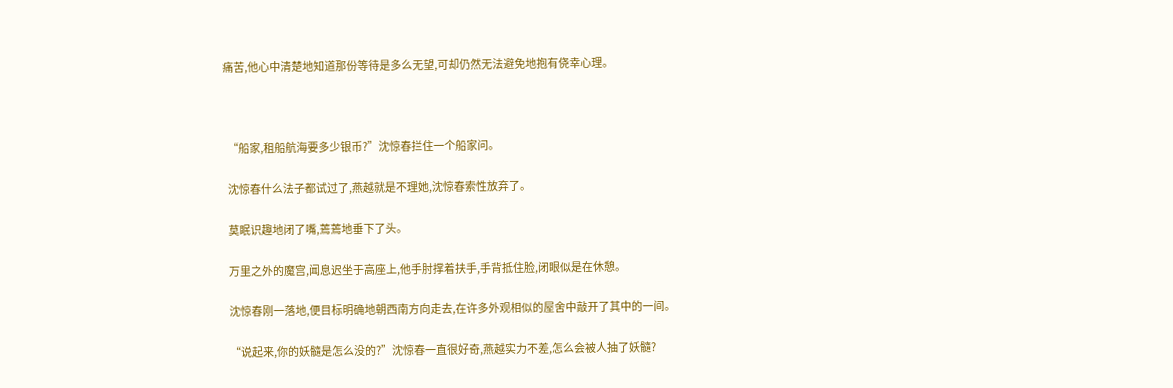痛苦,他心中清楚地知道那份等待是多么无望,可却仍然无法避免地抱有侥幸心理。



  “船家,租船航海要多少银币?”沈惊春拦住一个船家问。

  沈惊春什么法子都试过了,燕越就是不理她,沈惊春索性放弃了。

  莫眠识趣地闭了嘴,蔫蔫地垂下了头。

  万里之外的魔宫,闻息迟坐于高座上,他手肘撑着扶手,手背抵住脸,闭眼似是在休憩。

  沈惊春刚一落地,便目标明确地朝西南方向走去,在许多外观相似的屋舍中敲开了其中的一间。

  “说起来,你的妖髓是怎么没的?”沈惊春一直很好奇,燕越实力不差,怎么会被人抽了妖髓?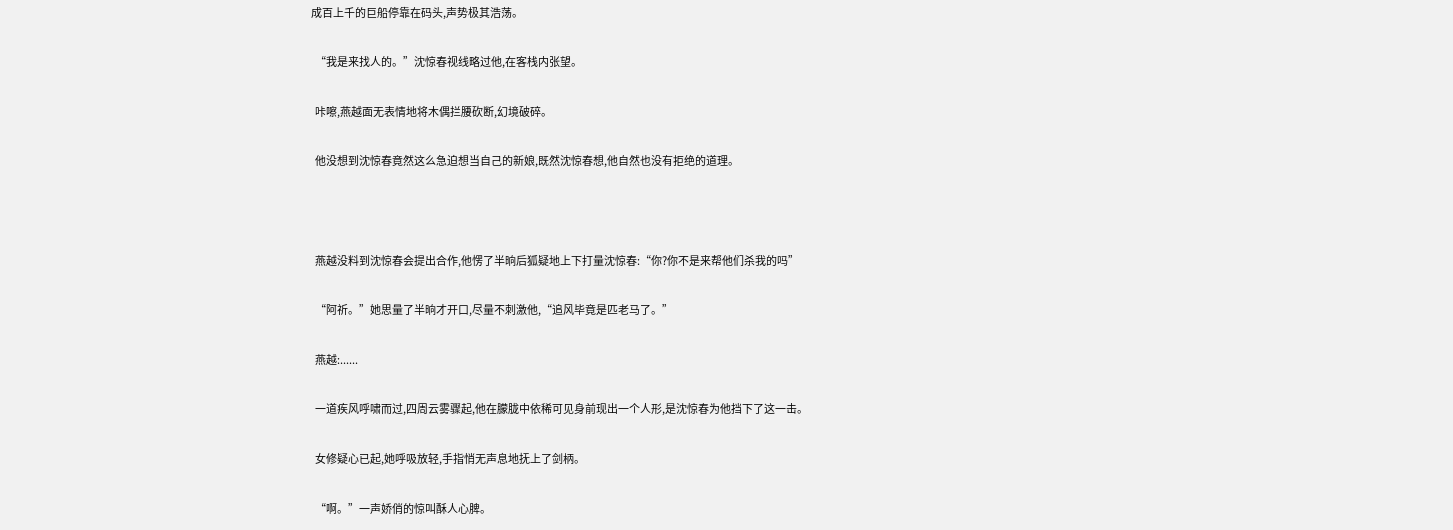成百上千的巨船停靠在码头,声势极其浩荡。

  “我是来找人的。”沈惊春视线略过他,在客栈内张望。

  咔嚓,燕越面无表情地将木偶拦腰砍断,幻境破碎。

  他没想到沈惊春竟然这么急迫想当自己的新娘,既然沈惊春想,他自然也没有拒绝的道理。



  燕越没料到沈惊春会提出合作,他愣了半晌后狐疑地上下打量沈惊春:“你?你不是来帮他们杀我的吗”

  “阿祈。”她思量了半晌才开口,尽量不刺激他,“追风毕竟是匹老马了。”

  燕越:......

  一道疾风呼啸而过,四周云雾骤起,他在朦胧中依稀可见身前现出一个人形,是沈惊春为他挡下了这一击。

  女修疑心已起,她呼吸放轻,手指悄无声息地抚上了剑柄。

  “啊。”一声娇俏的惊叫酥人心脾。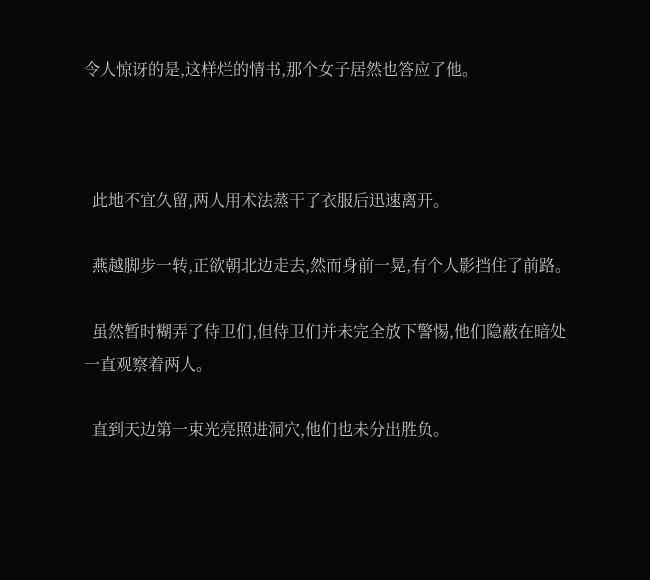令人惊讶的是,这样烂的情书,那个女子居然也答应了他。



  此地不宜久留,两人用术法蒸干了衣服后迅速离开。

  燕越脚步一转,正欲朝北边走去,然而身前一晃,有个人影挡住了前路。

  虽然暂时糊弄了侍卫们,但侍卫们并未完全放下警惕,他们隐蔽在暗处一直观察着两人。

  直到天边第一束光亮照进洞穴,他们也未分出胜负。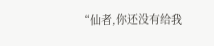“仙者,你还没有给我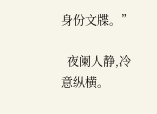身份文牒。”

  夜阑人静,冷意纵横。